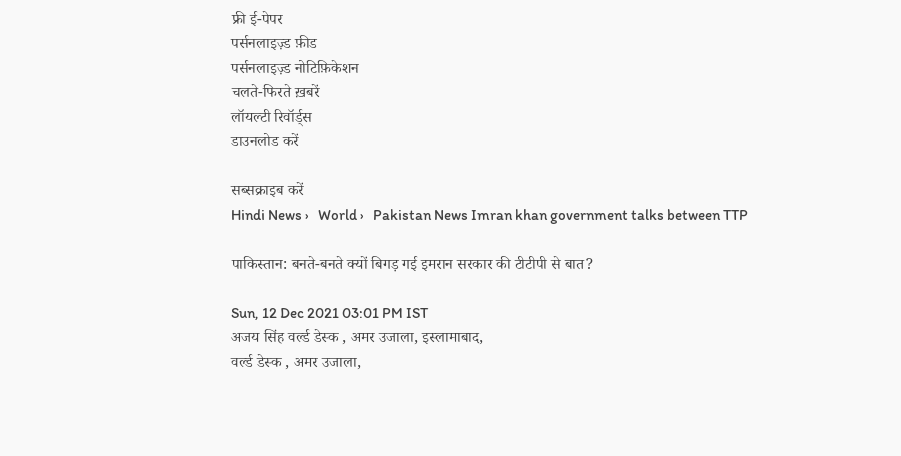फ्री ई-पेपर
पर्सनलाइज़्ड फ़ीड
पर्सनलाइज़्ड नोटिफ़िकेशन
चलते-फिरते ख़बरें
लॉयल्टी रिवॉर्ड्स
डाउनलोड करें

सब्सक्राइब करें
Hindi News ›   World ›   Pakistan News Imran khan government talks between TTP

पाकिस्तान: बनते-बनते क्यों बिगड़ गई इमरान सरकार की टीटीपी से बात?

Sun, 12 Dec 2021 03:01 PM IST
अजय सिंह वर्ल्ड डेस्क , अमर उजाला, इस्लामाबाद,
वर्ल्ड डेस्क , अमर उजाला,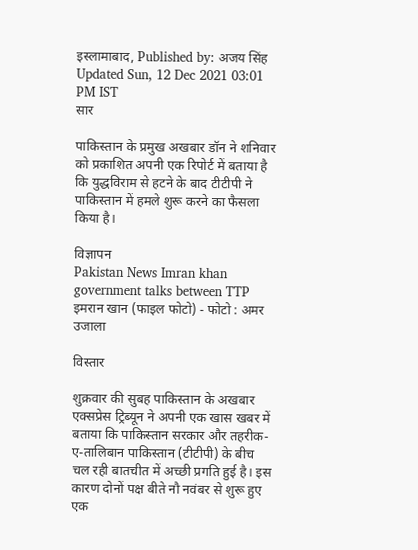इस्लामाबाद, Published by: अजय सिंह Updated Sun, 12 Dec 2021 03:01 PM IST
सार

पाकिस्तान के प्रमुख अखबार डॉन ने शनिवार को प्रकाशित अपनी एक रिपोर्ट में बताया है कि युद्धविराम से हटने के बाद टीटीपी ने पाकिस्तान में हमले शुरू करने का फैसला किया है।

विज्ञापन
Pakistan News Imran khan government talks between TTP
इमरान खान (फाइल फोटो) - फोटो : अमर उजाला

विस्तार

शुक्रवार की सुबह पाकिस्तान के अखबार एक्सप्रेस ट्रिब्यून ने अपनी एक खास खबर में बताया कि पाकिस्तान सरकार और तहरीक-ए-तालिबान पाकिस्तान (टीटीपी) के बीच चल रही बातचीत में अच्छी प्रगति हुई है। इस कारण दोनों पक्ष बीते नौ नवंबर से शुरू हुए एक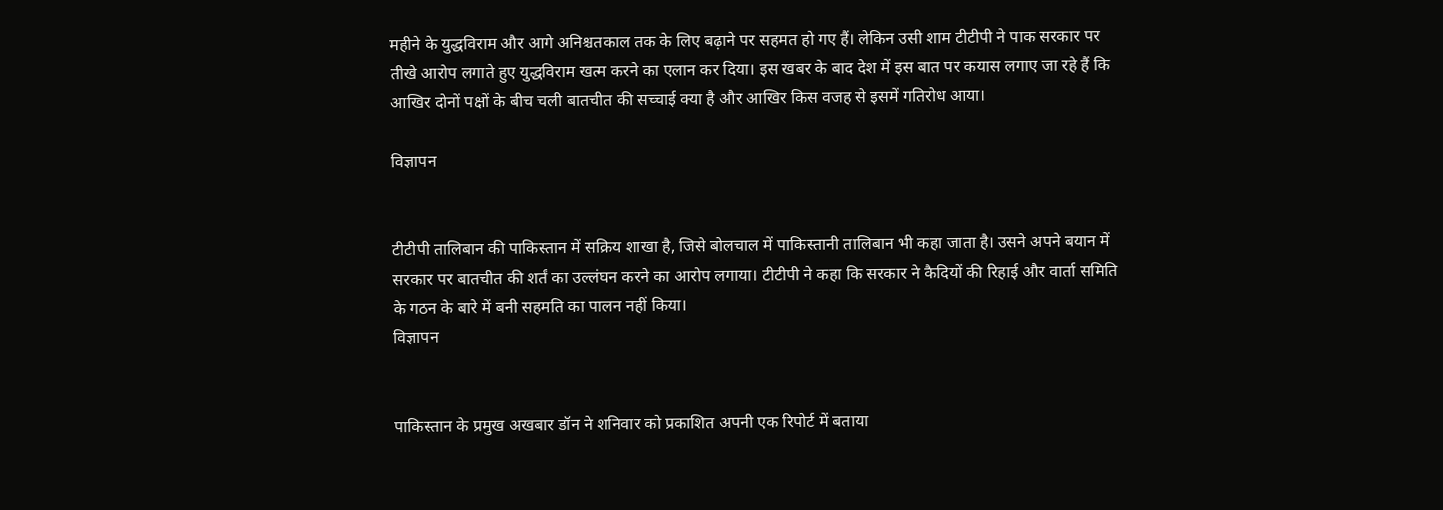महीने के युद्धविराम और आगे अनिश्चतकाल तक के लिए बढ़ाने पर सहमत हो गए हैं। लेकिन उसी शाम टीटीपी ने पाक सरकार पर तीखे आरोप लगाते हुए युद्धविराम खत्म करने का एलान कर दिया। इस खबर के बाद देश में इस बात पर कयास लगाए जा रहे हैं कि आखिर दोनों पक्षों के बीच चली बातचीत की सच्चाई क्या है और आखिर किस वजह से इसमें गतिरोध आया।

विज्ञापन


टीटीपी तालिबान की पाकिस्तान में सक्रिय शाखा है, जिसे बोलचाल में पाकिस्तानी तालिबान भी कहा जाता है। उसने अपने बयान में सरकार पर बातचीत की शर्तं का उल्लंघन करने का आरोप लगाया। टीटीपी ने कहा कि सरकार ने कैदियों की रिहाई और वार्ता समिति के गठन के बारे में बनी सहमति का पालन नहीं किया।
विज्ञापन


पाकिस्तान के प्रमुख अखबार डॉन ने शनिवार को प्रकाशित अपनी एक रिपोर्ट में बताया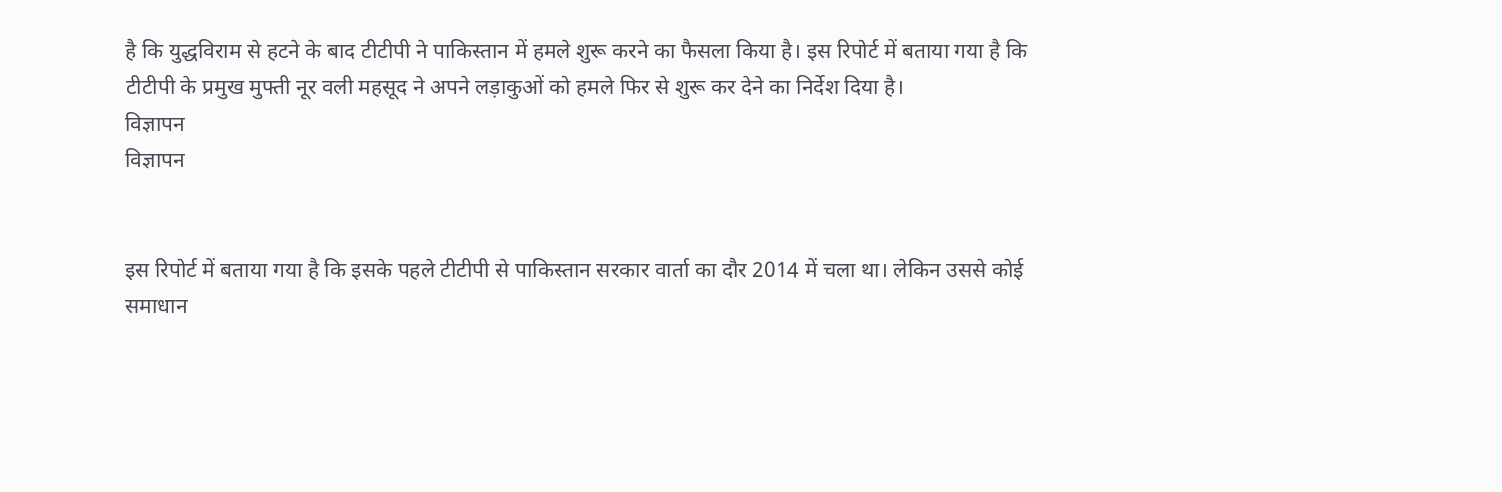है कि युद्धविराम से हटने के बाद टीटीपी ने पाकिस्तान में हमले शुरू करने का फैसला किया है। इस रिपोर्ट में बताया गया है कि टीटीपी के प्रमुख मुफ्ती नूर वली महसूद ने अपने लड़ाकुओं को हमले फिर से शुरू कर देने का निर्देश दिया है।
विज्ञापन
विज्ञापन


इस रिपोर्ट में बताया गया है कि इसके पहले टीटीपी से पाकिस्तान सरकार वार्ता का दौर 2014 में चला था। लेकिन उससे कोई समाधान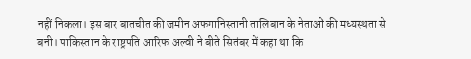नहीं निकला। इस बार बातचीत की जमीन अफगानिस्तानी तालिबान के नेताओं की मध्यस्थता से बनी। पाकिस्तान के राष्ट्रपति आरिफ अल्वी ने बीते सितंबर में कहा था कि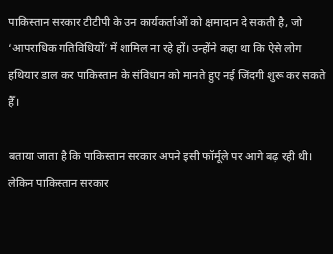पाकिस्तान सरकार टीटीपी के उन कार्यकर्ताओं को क्षमादान दे सकती है, जो ‘आपराधिक गतिविधियों’ में शामिल ना रहे हों। उन्होंने कहा था कि ऐसे लोग हथियार डाल कर पाकिस्तान के संविधान को मानते हुए नई जिंदगी शुरू कर सकते हैँ।

बताया जाता है कि पाकिस्तान सरकार अपने इसी फॉर्मूले पर आगे बढ़ रही थी। लेकिन पाकिस्तान सरकार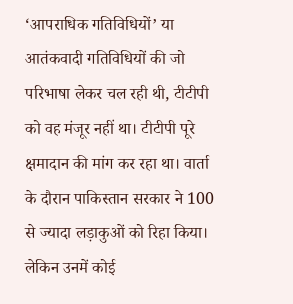‘आपराधिक गतिविधियों’ या आतंकवादी गतिविधियों की जो परिभाषा लेकर चल रही थी, टीटीपी को वह मंजूर नहीं था। टीटीपी पूरे क्षमादान की मांग कर रहा था। वार्ता के दौरान पाकिस्तान सरकार ने 100 से ज्यादा लड़ाकुओं को रिहा किया। लेकिन उनमें कोई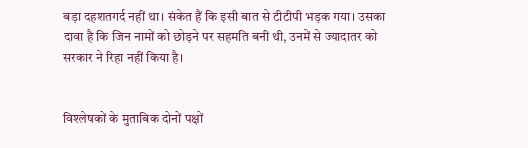बड़ा दहशतगर्द नहीं था। संकेत हैं कि इसी बात से टीटीपी भड़क गया। उसका दावा है कि जिन नामों को छोड़ने पर सहमति बनी थी, उनमें से ज्यादातर को सरकार ने रिहा नहीं किया है।


विश्लेषकों के मुताबिक दोनों पक्षों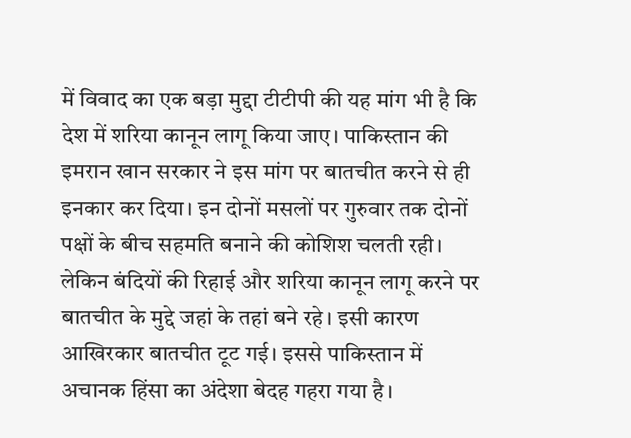में विवाद का एक बड़ा मुद्दा टीटीपी की यह मांग भी है कि देश में शरिया कानून लागू किया जाए। पाकिस्तान की इमरान खान सरकार ने इस मांग पर बातचीत करने से ही इनकार कर दिया। इन दोनों मसलों पर गुरुवार तक दोनों पक्षों के बीच सहमति बनाने की कोशिश चलती रही। लेकिन बंदियों की रिहाई और शरिया कानून लागू करने पर बातचीत के मुद्दे जहां के तहां बने रहे। इसी कारण आखिरकार बातचीत टूट गई। इससे पाकिस्तान में अचानक हिंसा का अंदेशा बेदह गहरा गया है।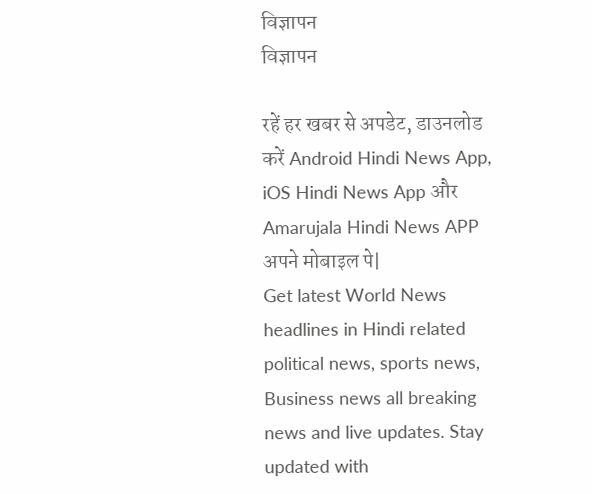विज्ञापन
विज्ञापन

रहें हर खबर से अपडेट, डाउनलोड करें Android Hindi News App, iOS Hindi News App और Amarujala Hindi News APP अपने मोबाइल पे|
Get latest World News headlines in Hindi related political news, sports news, Business news all breaking news and live updates. Stay updated with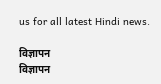us for all latest Hindi news.

विज्ञापन
विज्ञापन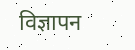विज्ञापन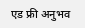एड फ्री अनुभव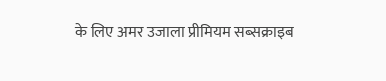के लिए अमर उजाला प्रीमियम सब्सक्राइब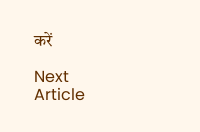करें

Next Article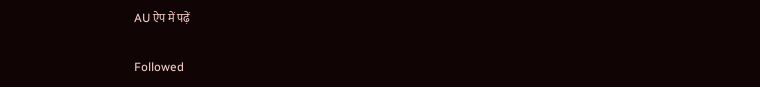AU ऐप में पढ़ें

Followed